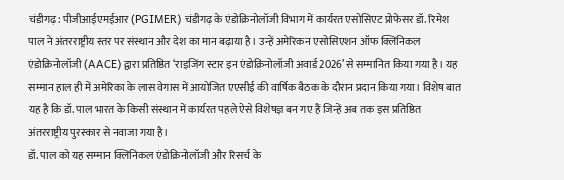चंडीगढ़: पीजीआईएमईआर (PGIMER) चंडीगढ़ के एंडोक्रिनोलॉजी विभाग में कार्यरत एसोसिएट प्रोफेसर डॉ. रिमेश पाल ने अंतरराष्ट्रीय स्तर पर संस्थान और देश का मान बढ़ाया है। उन्हें अमेरिकन एसोसिएशन ऑफ क्लिनिकल एंडोक्रिनोलॉजी (AACE) द्वारा प्रतिष्ठित ‘राइजिंग स्टार इन एंडोक्रिनोलॉजी अवार्ड 2026’ से सम्मानित किया गया है। यह सम्मान हाल ही में अमेरिका के लास वेगास में आयोजित एएसीई की वार्षिक बैठक के दौरान प्रदान किया गया। विशेष बात यह है कि डॉ. पाल भारत के किसी संस्थान में कार्यरत पहले ऐसे विशेषज्ञ बन गए हैं जिन्हें अब तक इस प्रतिष्ठित अंतरराष्ट्रीय पुरस्कार से नवाजा गया है।
डॉ. पाल को यह सम्मान क्लिनिकल एंडोक्रिनोलॉजी और रिसर्च के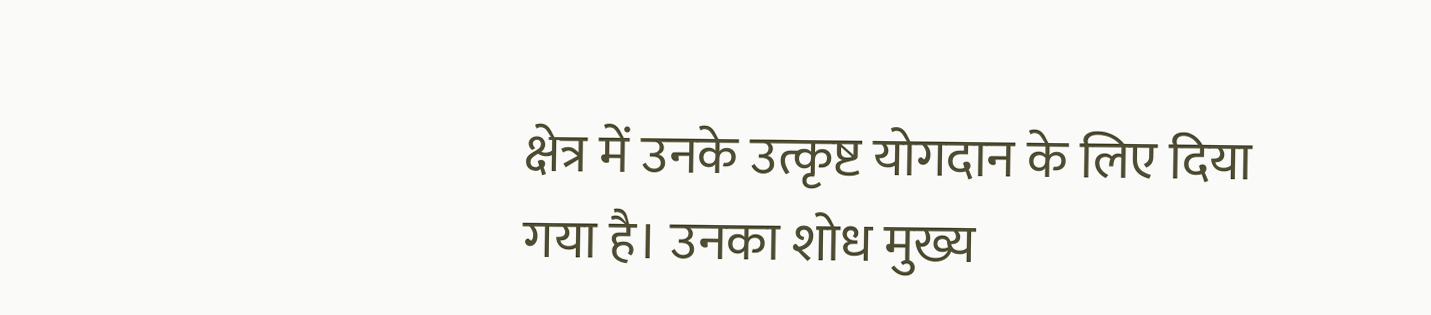क्षेत्र में उनके उत्कृष्ट योगदान के लिए दिया गया है। उनका शोध मुख्य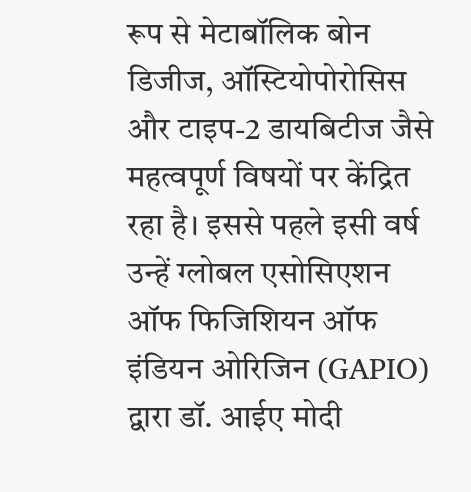रूप से मेटाबॉलिक बोन डिजीज, ऑस्टियोपोरोसिस और टाइप-2 डायबिटीज जैसे महत्वपूर्ण विषयों पर केंद्रित रहा है। इससे पहले इसी वर्ष उन्हें ग्लोबल एसोसिएशन ऑफ फिजिशियन ऑफ इंडियन ओरिजिन (GAPIO) द्वारा डॉ. आईए मोदी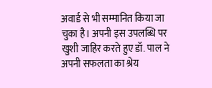अवार्ड से भी सम्मानित किया जा चुका है। अपनी इस उपलब्धि पर खुशी जाहिर करते हुए डॉ. पाल ने अपनी सफलता का श्रेय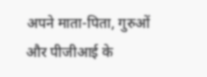अपने माता-पिता, गुरुओं और पीजीआई के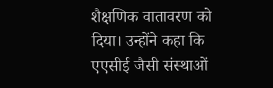शैक्षणिक वातावरण को दिया। उन्होंने कहा कि एएसीई जैसी संस्थाओं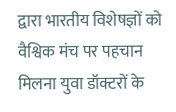द्वारा भारतीय विशेषज्ञों को वैश्विक मंच पर पहचान मिलना युवा डॉक्टरों के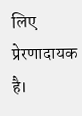लिए प्रेरणादायक है।